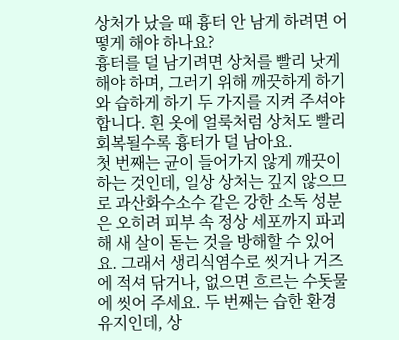상처가 났을 때 흉터 안 남게 하려면 어떻게 해야 하나요?
흉터를 덜 남기려면 상처를 빨리 낫게 해야 하며, 그러기 위해 깨끗하게 하기와 습하게 하기 두 가지를 지켜 주셔야 합니다. 흰 옷에 얼룩처럼 상처도 빨리 회복될수록 흉터가 덜 남아요.
첫 번째는 균이 들어가지 않게 깨끗이 하는 것인데, 일상 상처는 깊지 않으므로 과산화수소수 같은 강한 소독 성분은 오히려 피부 속 정상 세포까지 파괴해 새 살이 돋는 것을 방해할 수 있어요. 그래서 생리식염수로 씻거나 거즈에 적셔 닦거나, 없으면 흐르는 수돗물에 씻어 주세요. 두 번째는 습한 환경 유지인데, 상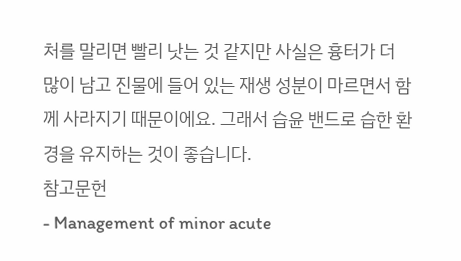처를 말리면 빨리 낫는 것 같지만 사실은 흉터가 더 많이 남고 진물에 들어 있는 재생 성분이 마르면서 함께 사라지기 때문이에요. 그래서 습윤 밴드로 습한 환경을 유지하는 것이 좋습니다.
참고문헌
- Management of minor acute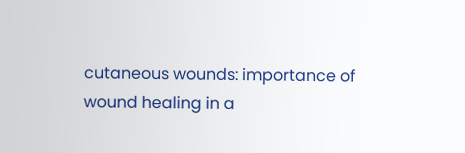cutaneous wounds: importance of wound healing in a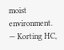moist environment. — Korting HC,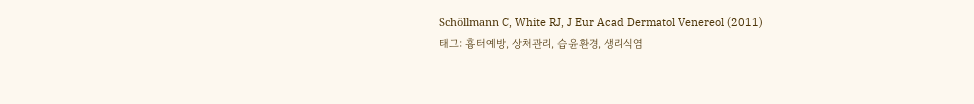Schöllmann C, White RJ, J Eur Acad Dermatol Venereol (2011)
태그: 흉터예방, 상처관리, 습윤환경, 생리식염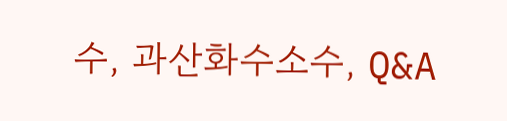수, 과산화수소수, Q&A